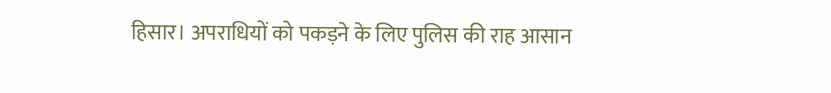हिसार। अपराधियों को पकड़ने के लिए पुलिस की राह आसान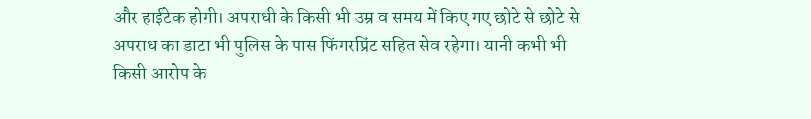और हाईटेक होगी। अपराधी के किसी भी उम्र व समय में किए गए छोटे से छोटे से अपराध का डाटा भी पुलिस के पास फिंगरप्रिंट सहित सेव रहेगा। यानी कभी भी किसी आरोप के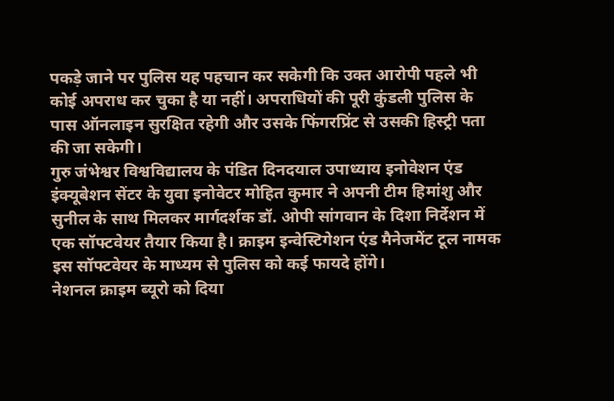पकड़े जाने पर पुलिस यह पहचान कर सकेगी कि उक्त आरोपी पहले भी कोई अपराध कर चुका है या नहीं। अपराधियों की पूरी कुंडली पुलिस के पास ऑनलाइन सुरक्षित रहेगी और उसके फिंगरप्रिंट से उसकी हिस्ट्री पता की जा सकेगी।
गुरु जंभेश्वर विश्वविद्यालय के पंडित दिनदयाल उपाध्याय इनोवेशन एंड इंक्यूबेशन सेंटर के युवा इनोवेटर मोहित कुमार ने अपनी टीम हिमांशु और सुनील के साथ मिलकर मार्गदर्शक डॉ. ओपी सांगवान के दिशा निर्देशन में एक सॉफ्टवेयर तैयार किया है। क्राइम इन्वेस्टिगेशन एंड मैनेजमेंट टूल नामक इस सॉफ्टवेयर के माध्यम से पुलिस को कई फायदे होंगे।
नेशनल क्राइम ब्यूरो को दिया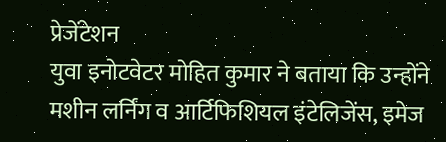प्रेजेंटेशन
युवा इनोटवेटर मोहित कुमार ने बताया कि उन्होंने मशीन लर्निंग व आर्टिफिशियल इंटेलिजेंस, इमेज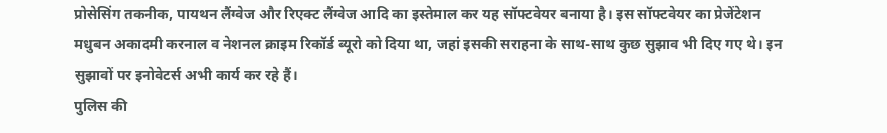प्रोसेसिंग तकनीक, पायथन लैंग्वेज और रिएक्ट लैंग्वेज आदि का इस्तेमाल कर यह सॉफ्टवेयर बनाया है। इस सॉफ्टवेयर का प्रेजेंटेशन मधुबन अकादमी करनाल व नेशनल क्राइम रिकॉर्ड ब्यूरो को दिया था, जहां इसकी सराहना के साथ-साथ कुछ सुझाव भी दिए गए थे। इन सुझावों पर इनोवेटर्स अभी कार्य कर रहे हैं।
पुलिस की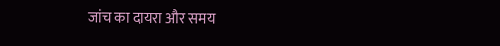जांच का दायरा और समय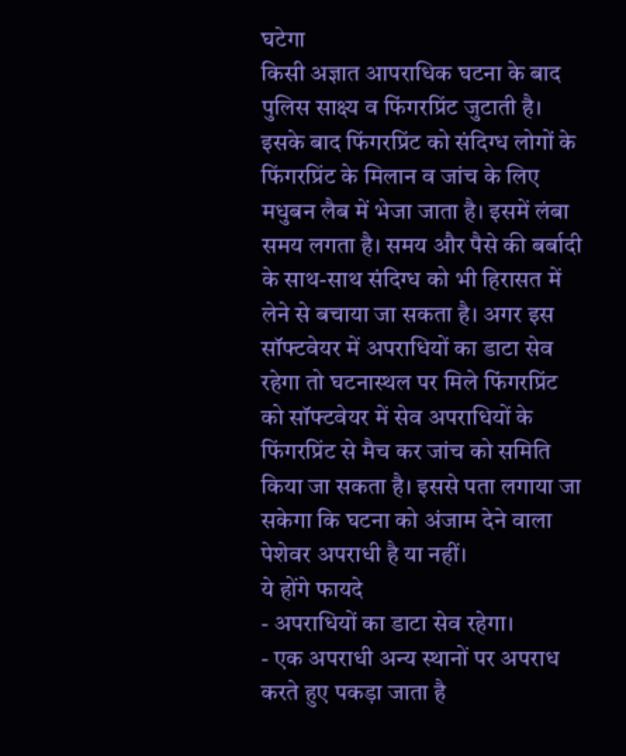घटेगा
किसी अज्ञात आपराधिक घटना के बाद पुलिस साक्ष्य व फिंगरप्रिंट जुटाती है। इसके बाद फिंगरप्रिंट को संदिग्ध लोगों के फिंगरप्रिंट के मिलान व जांच के लिए मधुबन लैब में भेजा जाता है। इसमें लंबा समय लगता है। समय और पैसे की बर्बादी के साथ-साथ संदिग्ध को भी हिरासत में लेने से बचाया जा सकता है। अगर इस सॉफ्टवेयर में अपराधियों का डाटा सेव रहेगा तो घटनास्थल पर मिले फिंगरप्रिंट को सॉफ्टवेयर में सेव अपराधियों के फिंगरप्रिंट से मैच कर जांच को समिति किया जा सकता है। इससे पता लगाया जा सकेगा कि घटना को अंजाम देने वाला पेशेवर अपराधी है या नहीं।
ये होंगे फायदे
- अपराधियों का डाटा सेव रहेगा।
- एक अपराधी अन्य स्थानों पर अपराध करते हुए पकड़ा जाता है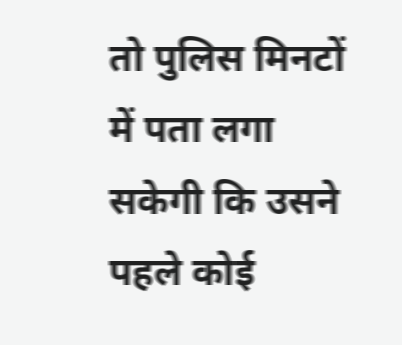तो पुलिस मिनटों में पता लगा सकेगी कि उसने पहले कोई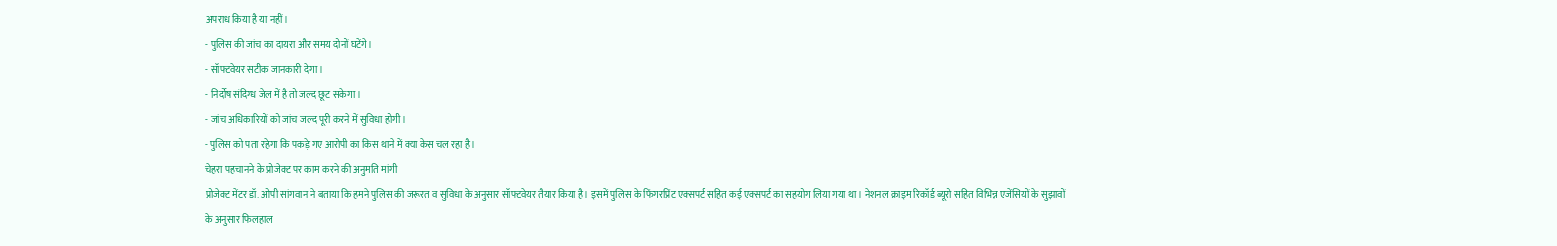अपराध किया है या नहीं।
- पुलिस की जांच का दायरा और समय दोनों घटेंगे।
- सॉफ्टवेयर सटीक जानकारी देगा।
- निर्दोष संदिग्ध जेल में है तो जल्द छूट सकेगा।
- जांच अधिकारियों को जांच जल्द पूरी करने में सुविधा होगी।
- पुलिस को पता रहेगा कि पकड़े गए आरोपी का किस थाने में क्या केस चल रहा है।
चेहरा पहचानने के प्रोजेक्ट पर काम करने की अनुमति मांगी
प्रोजेक्ट मेंटर डॉ. ओपी सांगवान ने बताया कि हमने पुलिस की जरूरत व सुविधा के अनुसार सॉफ्टवेयर तैयार किया है। इसमें पुलिस के फिंगरप्रिंट एक्सपर्ट सहित कई एक्सपर्ट का सहयोग लिया गया था। नेशनल क्राइम रिकॉर्ड ब्यूरो सहित विभिन्न एजेंसियों के सुझावों के अनुसार फिलहाल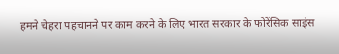हमने चेहरा पहचानने पर काम करने के लिए भारत सरकार के फोरेंसिक साइंस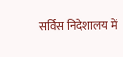सर्विस निदेशालय में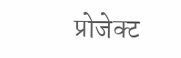प्रोजेक्ट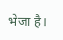भेजा है।